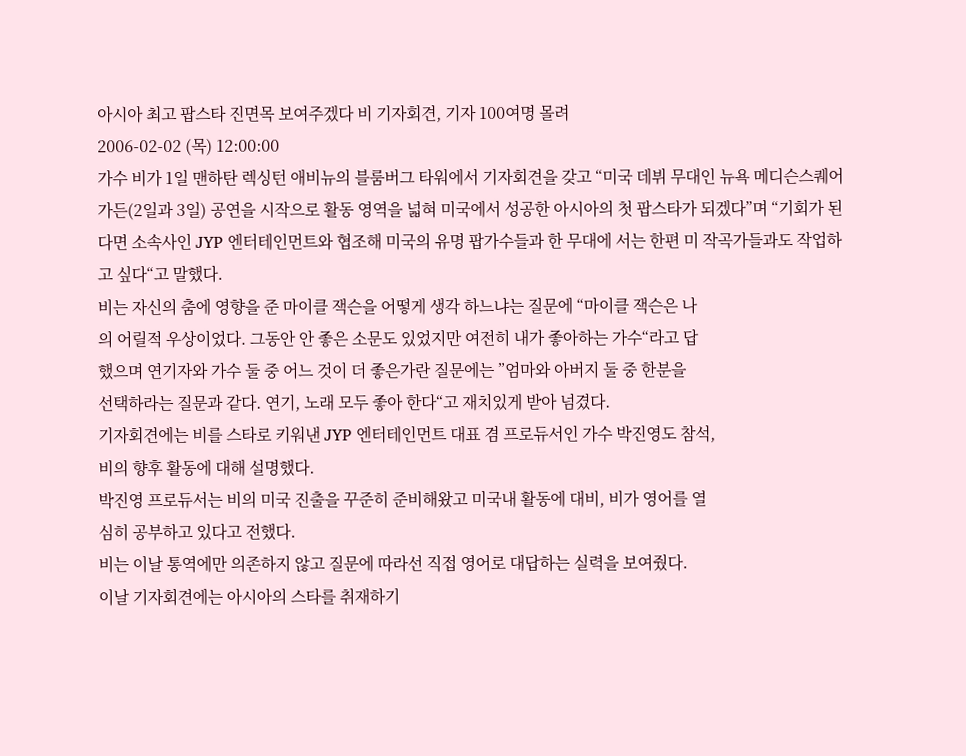아시아 최고 팝스타 진면목 보여주겠다 비 기자회견, 기자 100여명 몰려
2006-02-02 (목) 12:00:00
가수 비가 1일 맨하탄 렉싱턴 애비뉴의 블룸버그 타워에서 기자회견을 갖고 “미국 데뷔 무대인 뉴욕 메디슨스퀘어가든(2일과 3일) 공연을 시작으로 활동 영역을 넓혀 미국에서 성공한 아시아의 첫 팝스타가 되겠다”며 “기회가 된다면 소속사인 JYP 엔터테인먼트와 협조해 미국의 유명 팝가수들과 한 무대에 서는 한편 미 작곡가들과도 작업하고 싶다“고 말했다.
비는 자신의 춤에 영향을 준 마이클 잭슨을 어떻게 생각 하느냐는 질문에 “마이클 잭슨은 나
의 어릴적 우상이었다. 그동안 안 좋은 소문도 있었지만 여전히 내가 좋아하는 가수“라고 답
했으며 연기자와 가수 둘 중 어느 것이 더 좋은가란 질문에는 ”엄마와 아버지 둘 중 한분을
선택하라는 질문과 같다. 연기, 노래 모두 좋아 한다“고 재치있게 받아 넘겼다.
기자회견에는 비를 스타로 키워낸 JYP 엔터테인먼트 대표 겸 프로듀서인 가수 박진영도 참석,
비의 향후 활동에 대해 설명했다.
박진영 프로듀서는 비의 미국 진출을 꾸준히 준비해왔고 미국내 활동에 대비, 비가 영어를 열
심히 공부하고 있다고 전했다.
비는 이날 통역에만 의존하지 않고 질문에 따라선 직접 영어로 대답하는 실력을 보여줬다.
이날 기자회견에는 아시아의 스타를 취재하기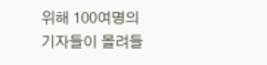위해 100여명의 기자들이 몰려들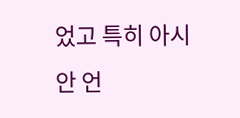었고 특히 아시
안 언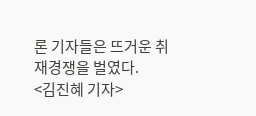론 기자들은 뜨거운 취재경쟁을 벌였다.
<김진혜 기자>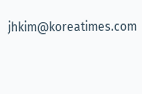jhkim@koreatimes.com